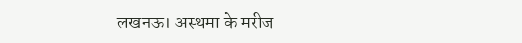लखनऊ। अस्थमा के मरीज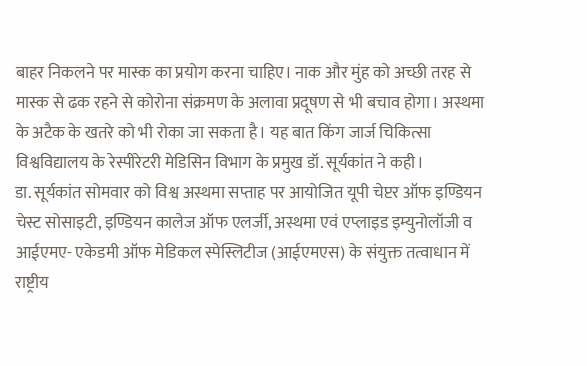बाहर निकलने पर मास्क का प्रयोग करना चाहिए। नाक और मुंह को अच्छी तरह से मास्क से ढक रहने से कोरोना संक्रमण के अलावा प्रदूषण से भी बचाव होगा। अस्थमा के अटैक के खतरे को भी रोका जा सकता है। यह बात किंग जार्ज चिकित्सा विश्वविद्यालय के रेस्पीरेटरी मेडिसिन विभाग के प्रमुख डॉ. सूर्यकांत ने कही।
डा. सूर्यकांत सोमवार को विश्व अस्थमा सप्ताह पर आयोजित यूपी चेप्टर ऑफ इण्डियन चेस्ट सोसाइटी, इण्डियन कालेज ऑफ एलर्जी, अस्थमा एवं एप्लाइड इम्युनोलॉजी व आईएमए- एकेडमी ऑफ मेडिकल स्पेस्लिटीज (आईएमएस) के संयुक्त तत्वाधान में राष्ट्रीय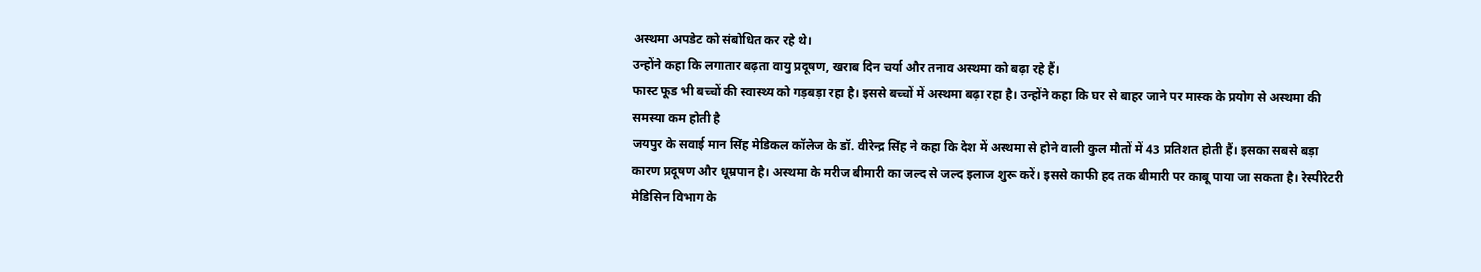अस्थमा अपडेट को संबोधित कर रहे थे।
उन्होंने कहा कि लगातार बढ़ता वायु प्रदूषण, खराब दिन चर्या और तनाव अस्थमा को बढ़ा रहे हैं।
फास्ट फूड भी बच्चों की स्वास्थ्य को गड़बड़ा रहा है। इससे बच्चों में अस्थमा बढ़ा रहा है। उन्होंने कहा कि घर से बाहर जाने पर मास्क के प्रयोग से अस्थमा की समस्या कम होती है
जयपुर के सवाई मान सिंह मेडिकल कॉलेज के डॉ. वीरेन्द्र सिंह ने कहा कि देश में अस्थमा से होने वाली कुल मौतों में 43 प्रतिशत होती हैं। इसका सबसे बड़ा कारण प्रदूषण और धूम्रपान है। अस्थमा के मरीज बीमारी का जल्द से जल्द इलाज शुरू करें। इससे काफी हद तक बीमारी पर काबू पाया जा सकता है। रेस्पीरेटरी मेडिसिन विभाग के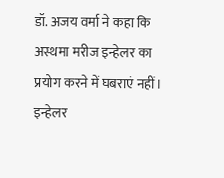डॉ. अजय वर्मा ने कहा कि अस्थमा मरीज इन्हेलर का प्रयोग करने में घबराएं नहीं। इन्हेलर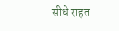सीधे राहत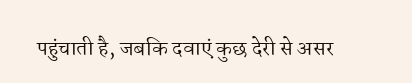पहुंचाती है, जबकि दवाएं कुछ देरी से असर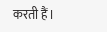करती हैं।